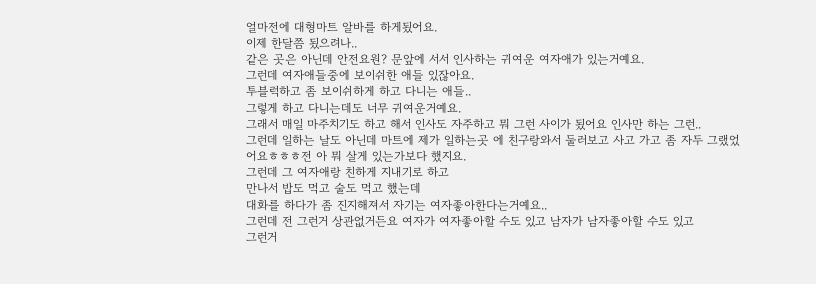얼마전에 대형마트 알바를 하게됬어요.
이제 한달쯤 됬으려나..
같은 곳은 아닌데 안전요원? 문앞에 서서 인사하는 귀여운 여자애가 있는거예요.
그런데 여자애들중에 보이쉬한 애들 있잖아요.
투블럭하고 좀 보이쉬하게 하고 다니는 애들..
그렇게 하고 다니는데도 너무 귀여운거예요.
그래서 매일 마주치기도 하고 해서 인사도 자주하고 뭐 그런 사이가 됬어요 인사만 하는 그런..
그런데 일하는 날도 아닌데 마트에 제가 일하는곳 에 친구랑와서 둘러보고 사고 가고 좀 자두 그랬었어요ㅎㅎㅎ전 아 뭐 살게 있는가보다 했지요.
그런데 그 여자애랑 친하게 지내기로 하고
만나서 밥도 먹고 술도 먹고 했는데
대화를 하다가 좀 진지해져서 자기는 여자좋아한다는거예요..
그런데 전 그런거 상관없거든요 여자가 여자좋아할 수도 있고 남자가 남자좋아할 수도 있고
그런거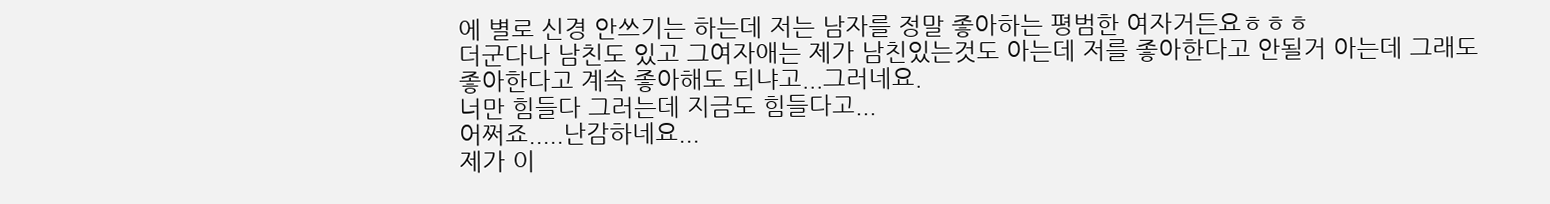에 별로 신경 안쓰기는 하는데 저는 남자를 정말 좋아하는 평범한 여자거든요ㅎㅎㅎ
더군다나 남친도 있고 그여자애는 제가 남친있는것도 아는데 저를 좋아한다고 안될거 아는데 그래도 좋아한다고 계속 좋아해도 되냐고...그러네요.
너만 힘들다 그러는데 지금도 힘들다고...
어쩌죠.....난감하네요...
제가 이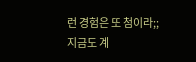런 경험은 또 첨이라;;
지금도 계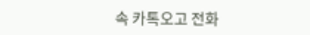속 카톡오고 전화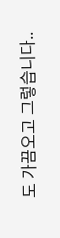도 가끔오고 그렇습니다..